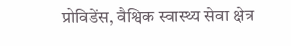प्रोविडेंस, वैश्विक स्वास्थ्य सेवा क्षेत्र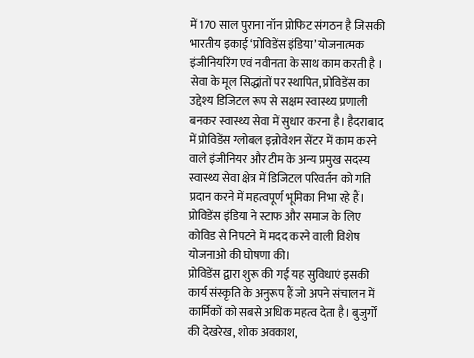में 170 साल पुराना नॉन प्रोफिट संगठन है जिसकी भारतीय इकाई ‘प्रोविडेंस इंडिया’ योजनात्मक इंजीनियरिंग एवं नवीनता के साथ काम करती है । सेवा के मूल सिद्धांतों पर स्थापित, प्रोविडेंस का उद्देश्य डिजिटल रूप से सक्षम स्वास्थ्य प्रणाली बनकर स्वास्थ्य सेवा में सुधार करना है। हैदराबाद में प्रोविडेंस ग्लोबल इन्नोवेशन सेंटर में काम करने वाले इंजीनियर और टीम के अन्य प्रमुख सदस्य स्वास्थ्य सेवा क्षेत्र में डिजिटल परिवर्तन को गति प्रदान करने में महत्वपूर्ण भूमिका निभा रहे हैं।
प्रोविडेंस इंडिया ने स्टाफ और समाज के लिए कोविड से निपटने में मदद करने वाली विशेष योजनाओ की घोषणा की।
प्रोविडेंस द्वारा शुरू की गई यह सुविधाएं इसकी कार्य संस्कृति के अनुरूप हैं जो अपने संचालन में कार्मिकों को सबसे अधिक महत्व देता है। बुजुर्गों की देखरेख, शोक अवकाश,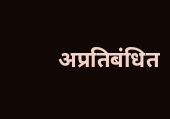अप्रतिबंधित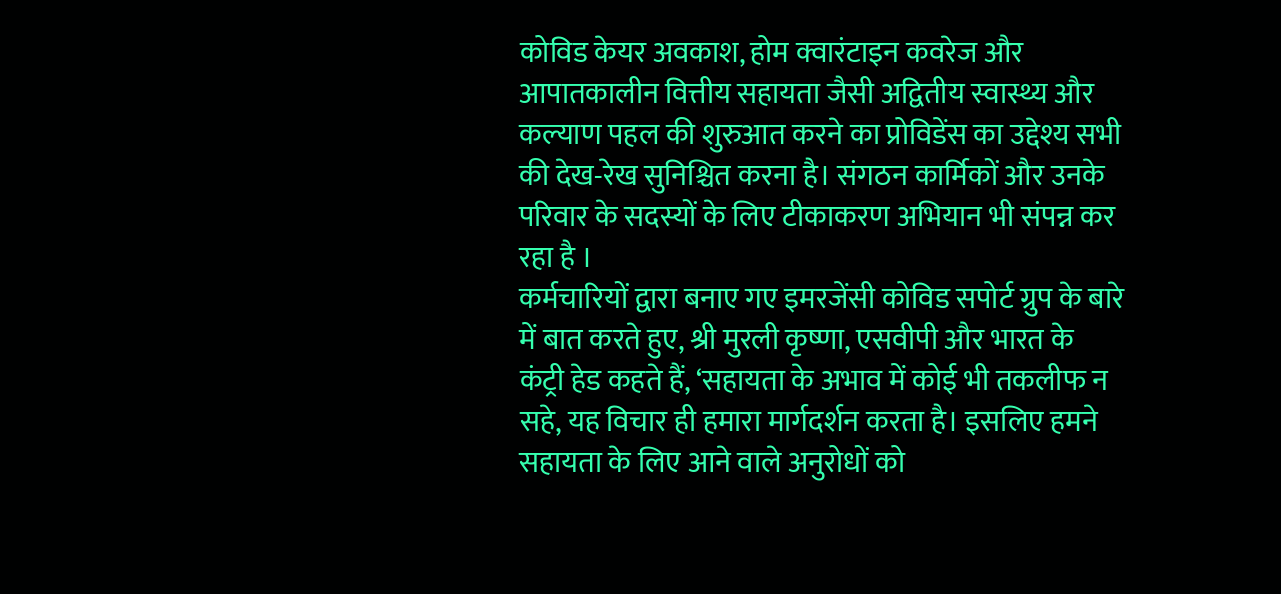कोविड केयर अवकाश, होम क्वारंटाइन कवरेज और आपातकालीन वित्तीय सहायता जैसी अद्वितीय स्वास्थ्य और कल्याण पहल की शुरुआत करने का प्रोविडेंस का उद्देश्य सभी की देख-रेख सुनिश्चित करना है। संगठन कार्मिकों और उनके परिवार के सदस्यों के लिए टीकाकरण अभियान भी संपन्न कर रहा है ।
कर्मचारियों द्वारा बनाए गए इमरजेंसी कोविड सपोर्ट ग्रुप के बारे में बात करते हुए, श्री मुरली कृष्णा, एसवीपी और भारत के कंट्री हेड कहते हैं, ‘सहायता के अभाव में कोई भी तकलीफ न सहे, यह विचार ही हमारा मार्गदर्शन करता है। इसलिए हमने सहायता के लिए आने वाले अनुरोधों को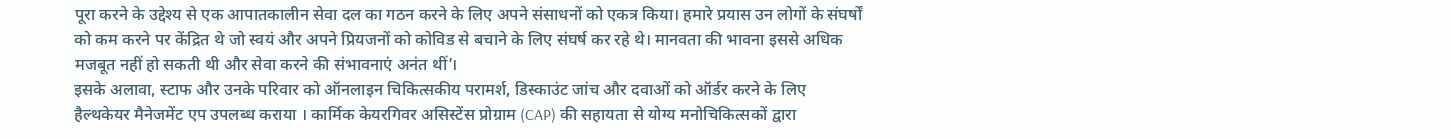पूरा करने के उद्देश्य से एक आपातकालीन सेवा दल का गठन करने के लिए अपने संसाधनों को एकत्र किया। हमारे प्रयास उन लोगों के संघर्षों को कम करने पर केंद्रित थे जो स्वयं और अपने प्रियजनों को कोविड से बचाने के लिए संघर्ष कर रहे थे। मानवता की भावना इससे अधिक मजबूत नहीं हो सकती थी और सेवा करने की संभावनाएं अनंत थीं’।
इसके अलावा, स्टाफ और उनके परिवार को ऑनलाइन चिकित्सकीय परामर्श, डिस्काउंट जांच और दवाओं को ऑर्डर करने के लिए हैल्थकेयर मैनेजमेंट एप उपलब्ध कराया । कार्मिक केयरगिवर असिस्टेंस प्रोग्राम (CAP) की सहायता से योग्य मनोचिकित्सकों द्वारा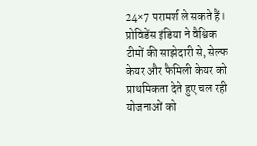24×7 परामर्श ले सकते हैं।
प्रोविडेंस इंडिया ने वैश्विक टीमों की साझेदारी से, सेल्फ केयर और फैमिली केयर को प्राथमिकता देते हुए चल रही योजनाओं को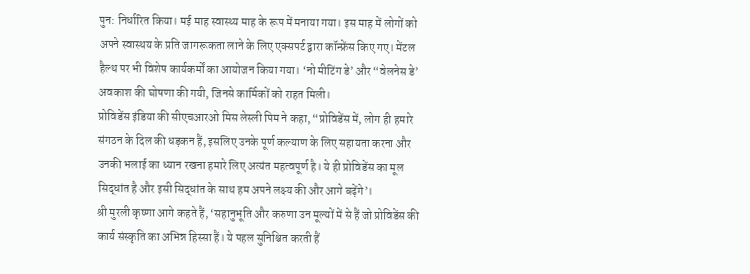पुन: निर्धारित किया। मई माह स्वास्थ्य माह के रूप में मनाया गया। इस माह में लोगों को अपने स्वास्थय के प्रति जागरूकता लाने के लिए एक्सपर्ट द्वारा कॉन्फ्रेंस किए गए। मेंटल हैल्थ पर भी विशेष कार्यकर्मों का आयोजन किया गया। ‘नो मीटिंग डे’ और “वेलनेस डे’ अवकाश की घोषणा की गयी, जिनसे कार्मिकों को राहत मिली।
प्रोविडेंस इंडिया की सीएचआरओ मिस लेस्ली पिम ने कहा, “प्रोविडेंस में, लोग ही हमारे संगठन के दिल की धड़कन हैं, इसलिए उनके पूर्ण कल्याण के लिए सहायता करना और उनकी भलाई का ध्यान रखना हमारे लिए अत्यंत महत्वपूर्ण है। ये ही प्रोविडेंस का मूल सिद्धांत है और इसी सिद्धांत के साथ हम अपने लक्ष्य की और आगे बढ़ेंगे’।
श्री मुरली कृष्णा आगे कहते हैं, ‘सहानुभूति और करुणा उन मूल्यों में से हैं जो प्रोविडेंस की कार्य संस्कृति का अभिन्न हिस्सा हैं। ये पहल सुनिश्चित करती हैं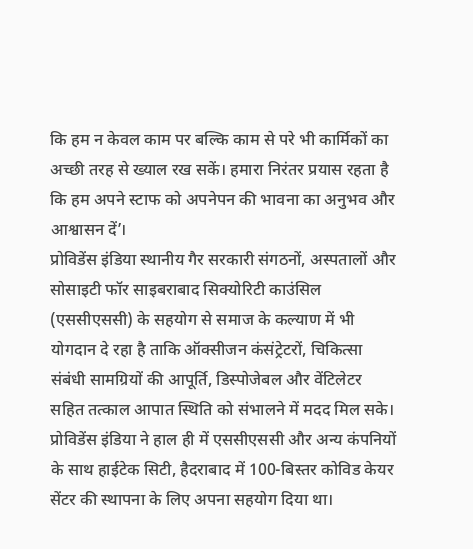कि हम न केवल काम पर बल्कि काम से परे भी कार्मिकों का अच्छी तरह से ख्याल रख सकें। हमारा निरंतर प्रयास रहता है कि हम अपने स्टाफ को अपनेपन की भावना का अनुभव और आश्वासन दें’।
प्रोविडेंस इंडिया स्थानीय गैर सरकारी संगठनों, अस्पतालों और सोसाइटी फॉर साइबराबाद सिक्योरिटी काउंसिल (एससीएससी) के सहयोग से समाज के कल्याण में भी योगदान दे रहा है ताकि ऑक्सीजन कंसंट्रेटरों, चिकित्सा संबंधी सामग्रियों की आपूर्ति, डिस्पोजेबल और वेंटिलेटर सहित तत्काल आपात स्थिति को संभालने में मदद मिल सके। प्रोविडेंस इंडिया ने हाल ही में एससीएससी और अन्य कंपनियों के साथ हाईटेक सिटी, हैदराबाद में 100-बिस्तर कोविड केयर सेंटर की स्थापना के लिए अपना सहयोग दिया था।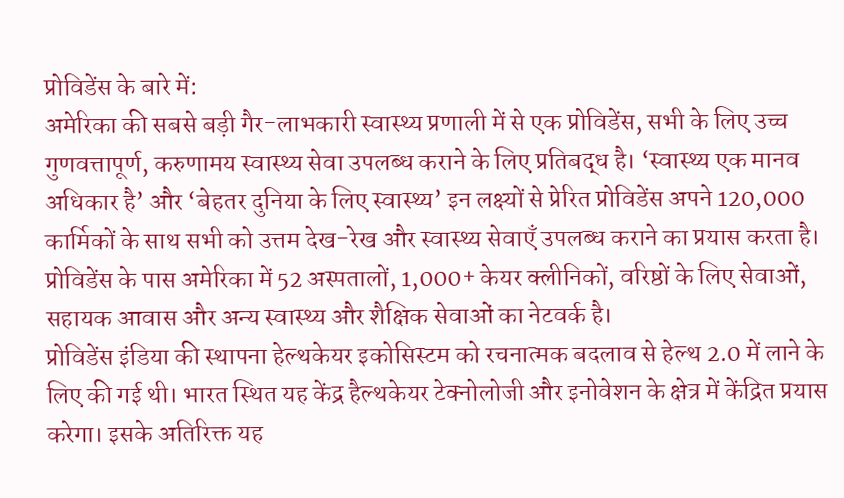प्रोविडेंस के बारे में:
अमेरिका की सबसे बड़ी गैर-लाभकारी स्वास्थ्य प्रणाली में से एक प्रोविडेंस, सभी के लिए उच्च गुणवत्तापूर्ण, करुणामय स्वास्थ्य सेवा उपलब्ध कराने के लिए प्रतिबद्ध है। ‘स्वास्थ्य एक मानव अधिकार है’ और ‘बेहतर दुनिया के लिए स्वास्थ्य’ इन लक्ष्यों से प्रेरित प्रोविडेंस अपने 120,000 कार्मिकों के साथ सभी को उत्तम देख-रेख और स्वास्थ्य सेवाएँ उपलब्ध कराने का प्रयास करता है।
प्रोविडेंस के पास अमेरिका में 52 अस्पतालों, 1,000+ केयर क्लीनिकों, वरिष्ठों के लिए सेवाओं, सहायक आवास और अन्य स्वास्थ्य और शैक्षिक सेवाओं का नेटवर्क है।
प्रोविडेंस इंडिया की स्थापना हेल्थकेयर इकोसिस्टम को रचनात्मक बदलाव से हेल्थ 2.0 में लाने के लिए की गई थी। भारत स्थित यह केंद्र हैल्थकेयर टेक्नोलोजी और इनोवेशन के क्षेत्र में केंद्रित प्रयास करेगा। इसके अतिरिक्त यह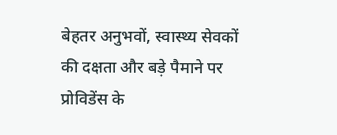बेहतर अनुभवों, स्वास्थ्य सेवकों की दक्षता और बड़े पैमाने पर प्रोविडेंस के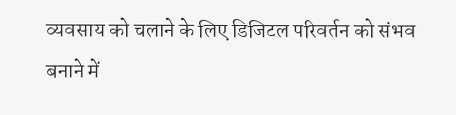व्यवसाय को चलाने के लिए डिजिटल परिवर्तन को संभव बनाने में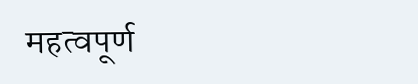महत्वपूर्ण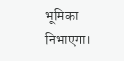भूमिका निभाएगा।